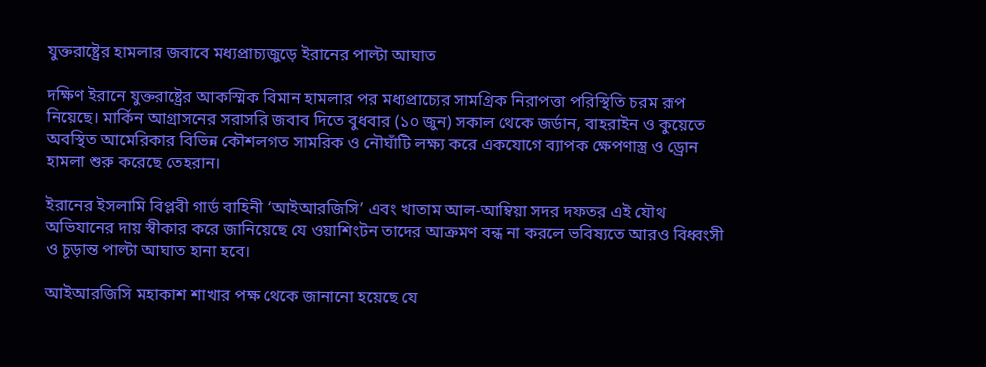যুক্তরাষ্ট্রের হামলার জবাবে মধ্যপ্রাচ্যজুড়ে ইরানের পাল্টা আঘাত

দক্ষিণ ইরানে যুক্তরাষ্ট্রের আকস্মিক বিমান হামলার পর মধ্যপ্রাচ্যের সামগ্রিক নিরাপত্তা পরিস্থিতি চরম রূপ নিয়েছে। মার্কিন আগ্রাসনের সরাসরি জবাব দিতে বুধবার (১০ জুন) সকাল থেকে জর্ডান, বাহরাইন ও কুয়েতে অবস্থিত আমেরিকার বিভিন্ন কৌশলগত সামরিক ও নৌঘাঁটি লক্ষ্য করে একযোগে ব্যাপক ক্ষেপণাস্ত্র ও ড্রোন হামলা শুরু করেছে তেহরান।

ইরানের ইসলামি বিপ্লবী গার্ড বাহিনী ‘আইআরজিসি’ এবং খাতাম আল-আম্বিয়া সদর দফতর এই যৌথ অভিযানের দায় স্বীকার করে জানিয়েছে যে ওয়াশিংটন তাদের আক্রমণ বন্ধ না করলে ভবিষ্যতে আরও বিধ্বংসী ও চূড়ান্ত পাল্টা আঘাত হানা হবে।

আইআরজিসি মহাকাশ শাখার পক্ষ থেকে জানানো হয়েছে যে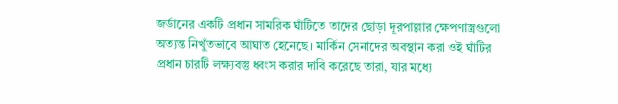জর্ডানের একটি প্রধান সামরিক ঘাঁটিতে তাদের ছোড়া দূরপাল্লার ক্ষেপণাস্ত্রগুলো অত্যন্ত নিখুঁতভাবে আঘাত হেনেছে। মার্কিন সেনাদের অবস্থান করা ওই ঘাঁটির প্রধান চারটি লক্ষ্যবস্তু ধ্বংস করার দাবি করেছে তারা, যার মধ্যে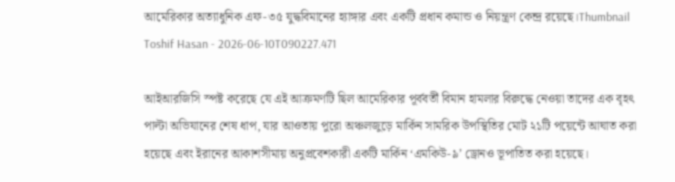আমেরিকার অত্যাধুনিক এফ-৩৫ যুদ্ধবিমানের হ্যাঙ্গার এবং একটি প্রধান কমান্ড ও নিয়ন্ত্রণ কেন্দ্র রয়েছে।Thumbnail Toshif Hasan - 2026-06-10T090227.471

আইআরজিসি স্পষ্ট করেছে যে এই আক্রমণটি ছিল আমেরিকার পূর্ববর্তী বিমান হামলার বিরুদ্ধে নেওয়া তাদের এক বৃহৎ পাল্টা অভিযানের শেষ ধাপ, যার আওতায় পুরো অঞ্চলজুড়ে মার্কিন সামরিক উপস্থিতির মোট ২১টি পয়েন্টে আঘাত করা হয়েছে এবং ইরানের আকাশসীমায় অনুপ্রবেশকারী একটি মার্কিন ‘এমকিউ-৯’ ড্রোনও ভূপাতিত করা হয়েছে।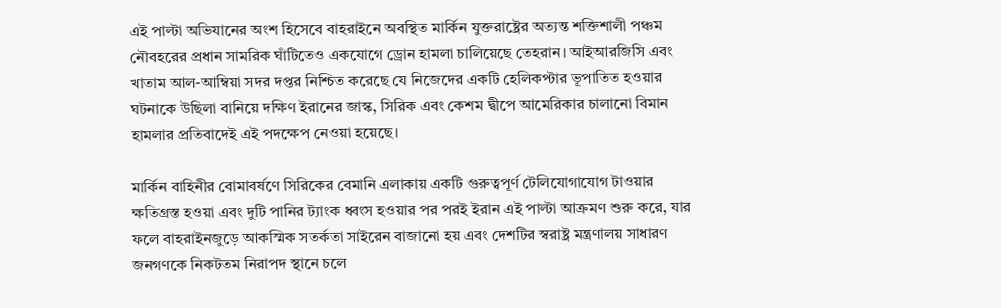এই পাল্টা অভিযানের অংশ হিসেবে বাহরাইনে অবস্থিত মার্কিন যুক্তরাষ্ট্রের অত্যন্ত শক্তিশালী পঞ্চম নৌবহরের প্রধান সামরিক ঘাঁটিতেও একযোগে ড্রোন হামলা চালিয়েছে তেহরান। আইআরজিসি এবং খাতাম আল-আম্বিয়া সদর দপ্তর নিশ্চিত করেছে যে নিজেদের একটি হেলিকপ্টার ভূপাতিত হওয়ার ঘটনাকে উছিলা বানিয়ে দক্ষিণ ইরানের জাস্ক, সিরিক এবং কেশম দ্বীপে আমেরিকার চালানো বিমান হামলার প্রতিবাদেই এই পদক্ষেপ নেওয়া হয়েছে।

মার্কিন বাহিনীর বোমাবর্ষণে সিরিকের বেমানি এলাকায় একটি গুরুত্বপূর্ণ টেলিযোগাযোগ টাওয়ার ক্ষতিগ্রস্ত হওয়া এবং দুটি পানির ট্যাংক ধ্বংস হওয়ার পর পরই ইরান এই পাল্টা আক্রমণ শুরু করে, যার ফলে বাহরাইনজুড়ে আকস্মিক সতর্কতা সাইরেন বাজানো হয় এবং দেশটির স্বরাষ্ট্র মন্ত্রণালয় সাধারণ জনগণকে নিকটতম নিরাপদ স্থানে চলে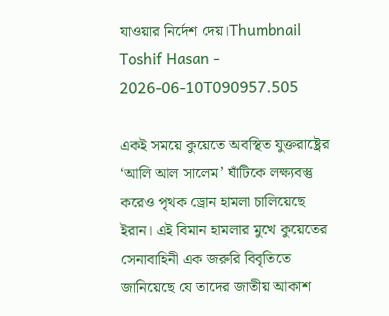যাওয়ার নির্দেশ দেয়।Thumbnail Toshif Hasan - 2026-06-10T090957.505

একই সময়ে কুয়েতে অবস্থিত যুক্তরাষ্ট্রের ‘আলি আল সালেম’ ঘাঁটিকে লক্ষ্যবস্তু করেও পৃথক ড্রোন হামলা চালিয়েছে ইরান। এই বিমান হামলার মুখে কুয়েতের সেনাবাহিনী এক জরুরি বিবৃতিতে জানিয়েছে যে তাদের জাতীয় আকাশ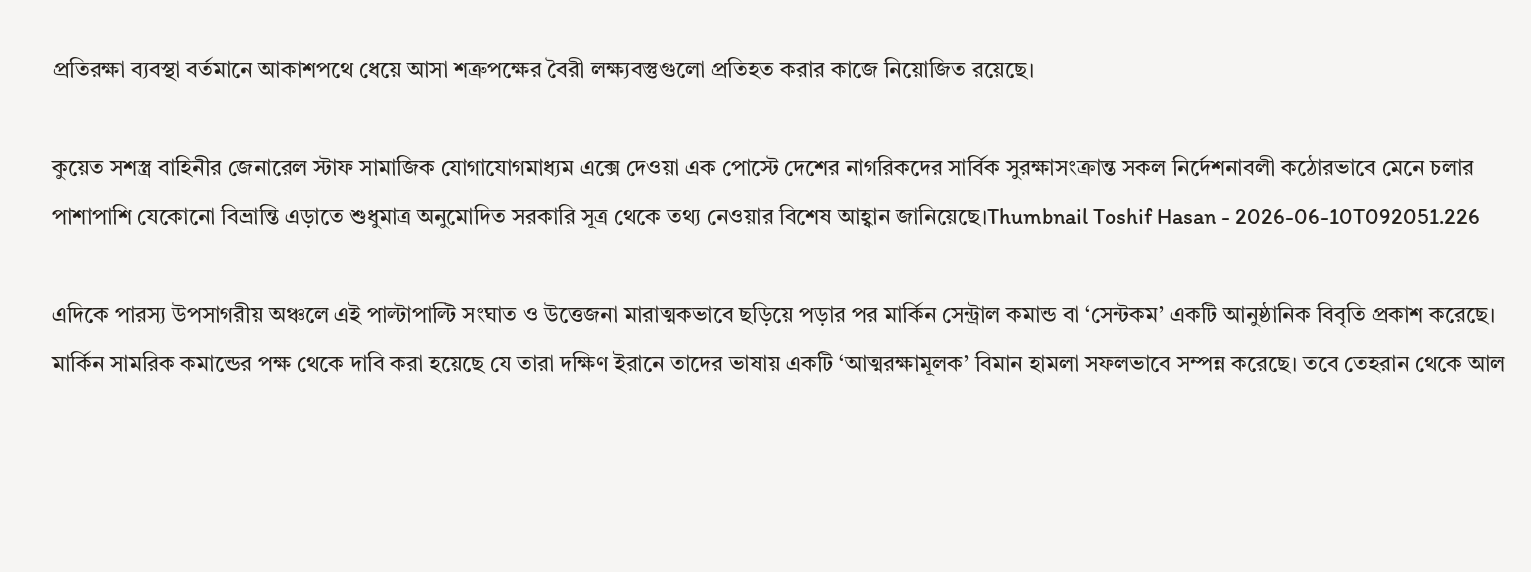প্রতিরক্ষা ব্যবস্থা বর্তমানে আকাশপথে ধেয়ে আসা শত্রুপক্ষের বৈরী লক্ষ্যবস্তুগুলো প্রতিহত করার কাজে নিয়োজিত রয়েছে।

কুয়েত সশস্ত্র বাহিনীর জেনারেল স্টাফ সামাজিক যোগাযোগমাধ্যম এক্সে দেওয়া এক পোস্টে দেশের নাগরিকদের সার্বিক সুরক্ষাসংক্রান্ত সকল নির্দেশনাবলী কঠোরভাবে মেনে চলার পাশাপাশি যেকোনো বিভ্রান্তি এড়াতে শুধুমাত্র অনুমোদিত সরকারি সূত্র থেকে তথ্য নেওয়ার বিশেষ আহ্বান জানিয়েছে।Thumbnail Toshif Hasan - 2026-06-10T092051.226

এদিকে পারস্য উপসাগরীয় অঞ্চলে এই পাল্টাপাল্টি সংঘাত ও উত্তেজনা মারাত্মকভাবে ছড়িয়ে পড়ার পর মার্কিন সেন্ট্রাল কমান্ড বা ‘সেন্টকম’ একটি আনুষ্ঠানিক বিবৃতি প্রকাশ করেছে। মার্কিন সামরিক কমান্ডের পক্ষ থেকে দাবি করা হয়েছে যে তারা দক্ষিণ ইরানে তাদের ভাষায় একটি ‘আত্মরক্ষামূলক’ বিমান হামলা সফলভাবে সম্পন্ন করেছে। তবে তেহরান থেকে আল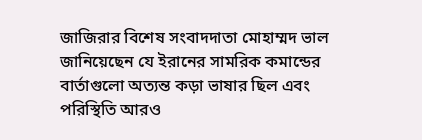জাজিরার বিশেষ সংবাদদাতা মোহাম্মদ ভাল জানিয়েছেন যে ইরানের সামরিক কমান্ডের বার্তাগুলো অত্যন্ত কড়া ভাষার ছিল এবং পরিস্থিতি আরও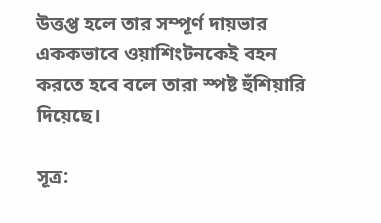উত্তপ্ত হলে তার সম্পূর্ণ দায়ভার এককভাবে ওয়াশিংটনকেই বহন করতে হবে বলে তারা স্পষ্ট হুঁশিয়ারি দিয়েছে।

সূত্র: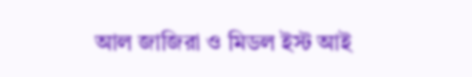আল জাজিরা ও মিডল ইস্ট আই